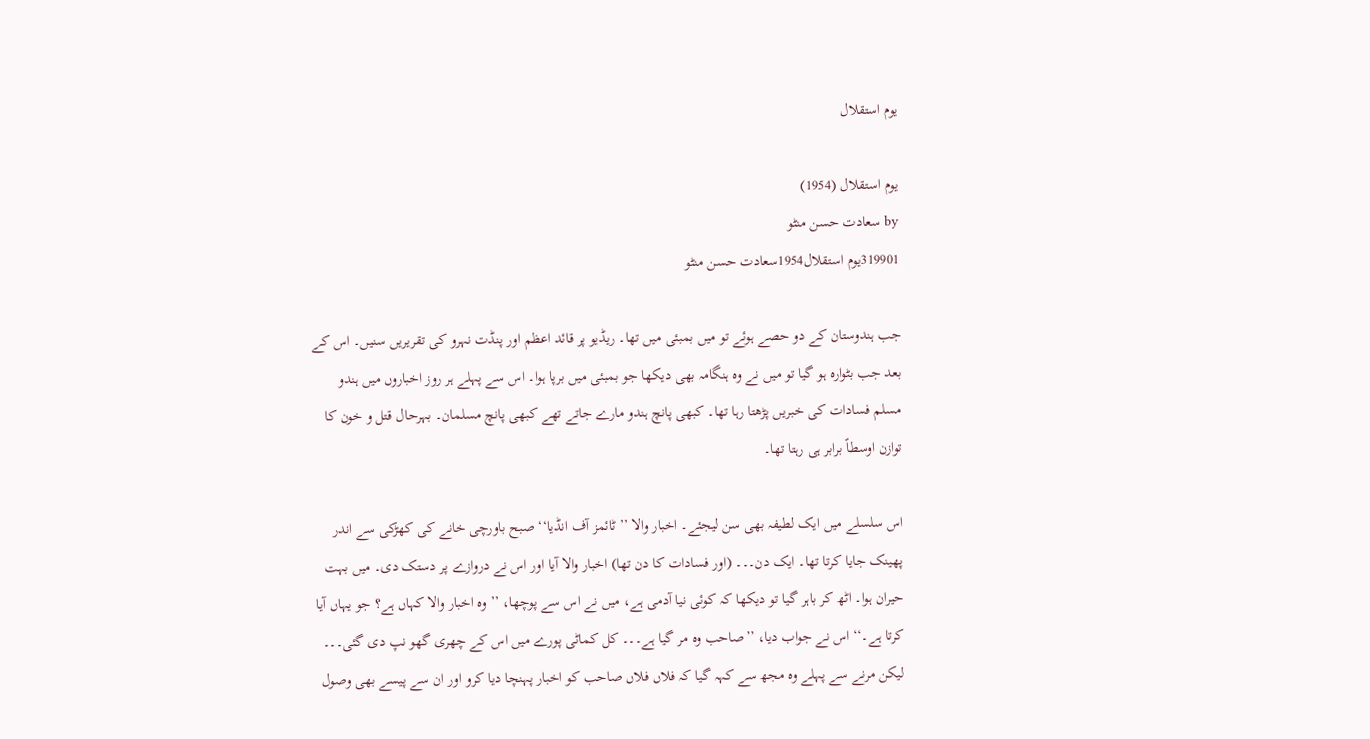یوم استقلال

یوم استقلال (1954)
by سعادت حسن منٹو
319901یوم استقلال1954سعادت حسن منٹو

جب ہندوستان کے دو حصے ہوئے تو میں بمبئی میں تھا۔ ریڈیو پر قائد اعظم اور پنڈت نہرو کی تقریریں سنیں۔ اس کے بعد جب بٹوارہ ہو گیا تو میں نے وہ ہنگامہ بھی دیکھا جو بمبئی میں برپا ہوا۔ اس سے پہلے ہر روز اخباروں میں ہندو مسلم فسادات کی خبریں پڑھتا رہا تھا۔ کبھی پانچ ہندو مارے جاتے تھے کبھی پانچ مسلمان۔ بہرحال قتل و خون کا توازن اوسطاً برابر ہی رہتا تھا۔

اس سلسلے میں ایک لطیفہ بھی سن لیجئے۔ اخبار والا ’’ٹائمز آف انڈیا‘‘ صبح باورچی خانے کی کھڑکی سے اندر پھینک جایا کرتا تھا۔ ایک دن۔۔۔ (اور فسادات کا دن تھا) اخبار والا آیا اور اس نے دروازے پر دستک دی۔ میں بہت حیران ہوا۔ اٹھ کر باہر گیا تو دیکھا کہ کوئی نیا آدمی ہے، میں نے اس سے پوچھا، ’’وہ اخبار والا کہاں ہے؟ جو یہاں آیا کرتا ہے۔‘‘ اس نے جواب دیا، ’’صاحب وہ مر گیا ہے۔۔۔ کل کماٹی پورے میں اس کے چھری گھو نپ دی گئی۔۔۔ لیکن مرنے سے پہلے وہ مجھ سے کہہ گیا کہ فلاں فلاں صاحب کو اخبار پہنچا دیا کرو اور ان سے پیسے بھی وصول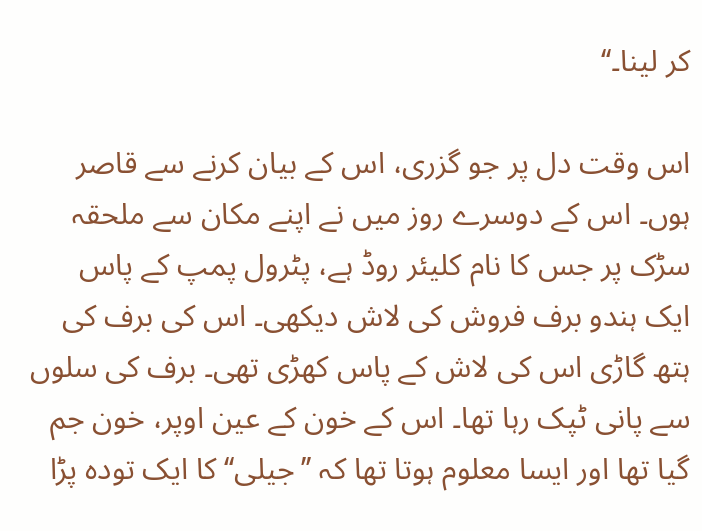کر لینا۔‘‘

اس وقت دل پر جو گزری، اس کے بیان کرنے سے قاصر ہوں۔ اس کے دوسرے روز میں نے اپنے مکان سے ملحقہ سڑک پر جس کا نام کلیئر روڈ ہے، پٹرول پمپ کے پاس ایک ہندو برف فروش کی لاش دیکھی۔ اس کی برف کی ہتھ گاڑی اس کی لاش کے پاس کھڑی تھی۔ برف کی سلوں سے پانی ٹپک رہا تھا۔ اس کے خون کے عین اوپر، خون جم گیا تھا اور ایسا معلوم ہوتا تھا کہ ’’جیلی‘‘ کا ایک تودہ پڑا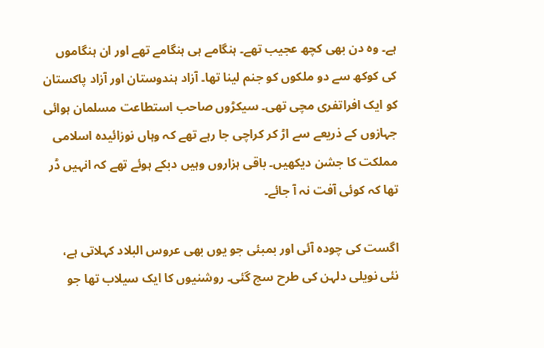ہے۔ وہ دن بھی کچھ عجیب تھے۔ ہنگامے ہی ہنگامے تھے اور ان ہنگاموں کی کوکھ سے دو ملکوں کو جنم لینا تھا۔ آزاد ہندوستان اور آزاد پاکستان کو ایک افراتفری مچی تھی۔ سیکڑوں صاحب استطاعت مسلمان ہوائی جہازوں کے ذریعے سے اڑ کر کراچی جا رہے تھے کہ وہاں نوزائیدہ اسلامی مملکت کا جشن دیکھیں۔ باقی ہزاروں وہیں دبکے ہوئے تھے کہ انہیں ڈر تھا کہ کوئی آفت نہ آ جائے۔

اگست کی چودہ آئی اور بمبئی جو یوں بھی عروس البلاد کہلاتی ہے، نئی نویلی دلہن کی طرح سج گئی۔ روشنیوں کا ایک سیلاب تھا جو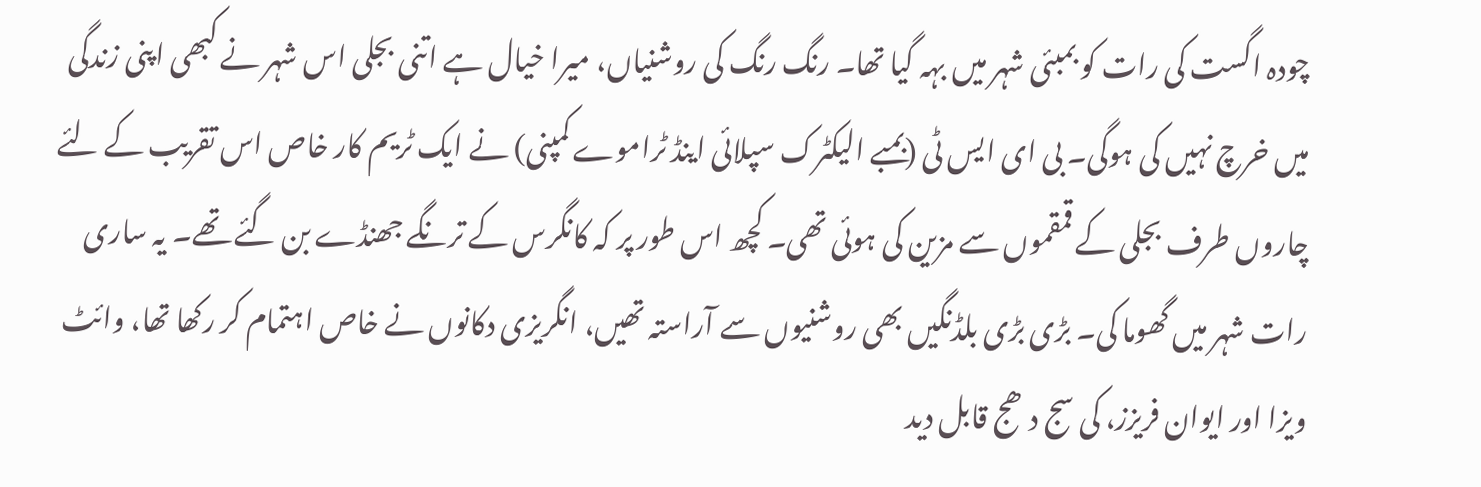چودہ اگست کی رات کو بمبئی شہر میں بہہ گیا تھا۔ رنگ رنگ کی روشنیاں، میرا خیال ہے اتنی بجلی اس شہر نے کبھی اپنی زندگی میں خرچ نہیں کی ہوگی۔ بی ای ایس ٹی (بمبے الیکٹرک سپلائی اینڈ ٹراموے کمپنی) نے ایک ٹریم کار خاص اس تقریب کے لئے چاروں طرف بجلی کے قمقموں سے مزین کی ہوئی تھی۔ کچھ اس طور پر کہ کانگرس کے ترنگے جھنڈے بن گئے تھے۔ یہ ساری رات شہر میں گھوما کی۔ بڑی بڑی بلڈنگیں بھی روشنیوں سے آراستہ تھیں، انگریزی دکانوں نے خاص اہتمام کر رکھا تھا، وائٹ ویزا اور ایوان فریزز، کی سج دھج قابل دید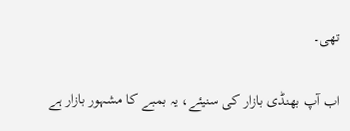تھی۔

اب آپ بھنڈی بازار کی سنیئے، یہ بمبے کا مشہور بازار ہے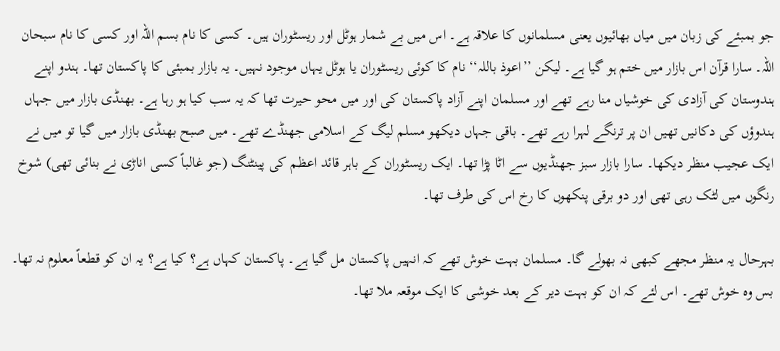جو بمبئے کی زبان میں میاں بھائیوں یعنی مسلمانوں کا علاقہ ہے۔ اس میں بے شمار ہوٹل اور ریسٹوران ہیں۔ کسی کا نام بسم اللہ اور کسی کا نام سبحان اللہ۔ سارا قرآن اس بازار میں ختم ہو گیا ہے۔ لیکن ’’اعوذ باللہ‘‘ نام کا کوئی ریسٹوران یا ہوٹل یہاں موجود نہیں۔ یہ بازار بمبئی کا پاکستان تھا۔ ہندو اپنے ہندوستان کی آزادی کی خوشیاں منا رہے تھے اور مسلمان اپنے آزاد پاکستان کی اور میں محو حیرت تھا کہ یہ سب کیا ہو رہا ہے۔ بھنڈی بازار میں جہاں ہندوؤں کی دکانیں تھیں ان پر ترنگے لہرا رہے تھے۔ باقی جہاں دیکھو مسلم لیگ کے اسلامی جھنڈے تھے۔ میں صبح بھنڈی بازار میں گیا تو میں نے ایک عجیب منظر دیکھا۔ سارا بازار سبز جھنڈیوں سے اٹا پڑا تھا۔ ایک ریسٹوران کے باہر قائد اعظم کی پینٹنگ (جو غالباً کسی اناڑی نے بنائی تھی) شوخ رنگوں میں لٹک رہی تھی اور دو برقی پنکھوں کا رخ اس کی طرف تھا۔

بہرحال یہ منظر مجھے کبھی نہ بھولے گا۔ مسلمان بہت خوش تھے کہ انہیں پاکستان مل گیا ہے۔ پاکستان کہاں ہے؟ کیا ہے؟ یہ ان کو قطعاً معلوم نہ تھا۔ بس وہ خوش تھے۔ اس لئے کہ ان کو بہت دیر کے بعد خوشی کا ایک موقعہ ملا تھا۔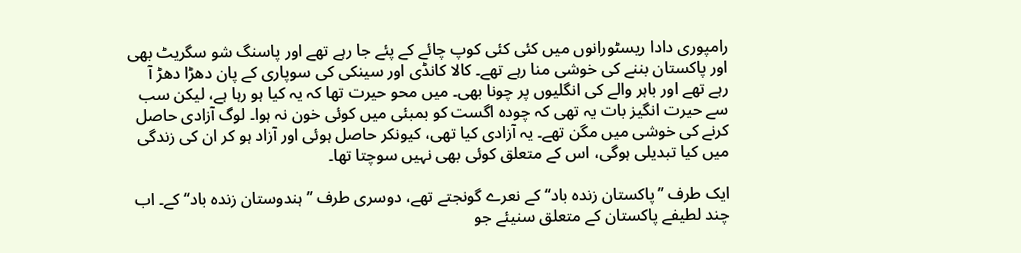رامپوری دادا ریسٹورانوں میں کئی کئی کوپ چائے کے پئے جا رہے تھے اور پاسنگ شو سگریٹ بھی اور پاکستان بننے کی خوشی منا رہے تھے۔ کالا کانڈی اور سینکی کی سوپاری کے پان دھڑا دھڑ آ رہے تھے اور باہر والے کی انگلیوں پر چونا بھی۔ میں محو حیرت تھا کہ یہ کیا ہو رہا ہے، لیکن سب سے حیرت انگیز بات یہ تھی کہ چودہ اگست کو بمبئی میں کوئی خون نہ ہوا۔ لوگ آزادی حاصل کرنے کی خوشی میں مگن تھے۔ یہ آزادی کیا تھی، کیونکر حاصل ہوئی اور آزاد ہو کر ان کی زندگی میں کیا تبدیلی ہوگی، اس کے متعلق کوئی بھی نہیں سوچتا تھا۔

ایک طرف ’’پاکستان زندہ باد‘‘ کے نعرے گونجتے تھے، دوسری طرف ’’ہندوستان زندہ باد‘‘ کے۔ اب چند لطیفے پاکستان کے متعلق سنیئے جو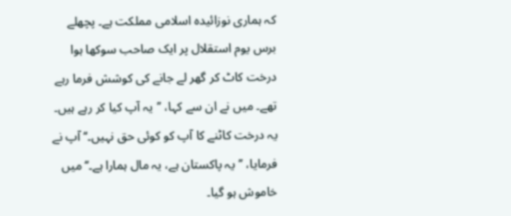کہ ہماری نوزائیدہ اسلامی مملکت ہے۔ پچھلے برس یوم استقلال پر ایک صاحب سوکھا ہوا درخت کاٹ کر گھر لے جانے کی کوشش فرما رہے تھے۔ میں نے ان سے کہا، ’’یہ آپ کیا کر رہے ہیں۔ یہ درخت کاٹنے کا آپ کو کوئی حق نہیں۔‘‘ آپ نے فرمایا، ’’یہ پاکستان ہے، یہ مال ہمارا ہے۔‘‘ میں خاموش ہو گیا۔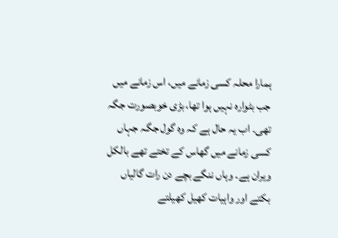ہمارا محلہ کسی زمانے میں، اس زمانے میں جب بٹوارہ نہیں ہوا تھا، بڑی خوبصورت جگہ تھی۔ اب یہ حال ہے کہ وہ گول جگہ جہاں کسی زمانے میں گھاس کے تختے تھے بالکل ویران ہے۔ وہاں ننگے بچے دن رات گالیاں بکتے اور واہیات کھیل کھیلتے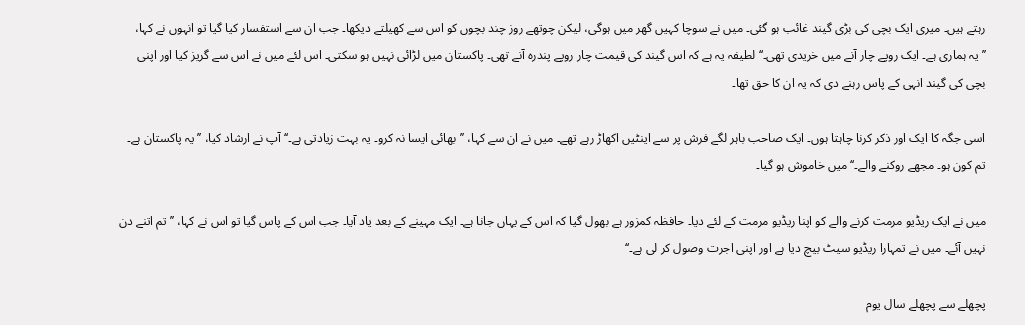رہتے ہیں۔ میری ایک بچی کی بڑی گیند غائب ہو گئی۔ میں نے سوچا کہیں گھر میں ہوگی، لیکن چوتھے روز چند بچوں کو اس سے کھیلتے دیکھا۔ جب ان سے استفسار کیا گیا تو انہوں نے کہا، ’’یہ ہماری ہے۔ ایک روپے چار آنے میں خریدی تھی۔‘‘ لطیفہ یہ ہے کہ اس گیند کی قیمت چار روپے پندرہ آنے تھی۔ پاکستان میں لڑائی نہیں ہو سکتی۔ اس لئے میں نے اس سے گریز کیا اور اپنی بچی کی گیند انہی کے پاس رہنے دی کہ یہ ان کا حق تھا۔

اسی جگہ کا ایک اور ذکر کرنا چاہتا ہوں۔ ایک صاحب باہر لگے فرش پر سے اینٹیں اکھاڑ رہے تھے۔ میں نے ان سے کہا، ’’بھائی ایسا نہ کرو۔ یہ بہت زیادتی ہے۔‘‘ آپ نے ارشاد کیا، ’’یہ پاکستان ہے۔ تم کون ہو۔ مجھے روکنے والے۔‘‘ میں خاموش ہو گیا۔

میں نے ایک ریڈیو مرمت کرنے والے کو اپنا ریڈیو مرمت کے لئے دیا۔ حافظہ کمزور ہے بھول گیا کہ اس کے یہاں جانا ہے۔ ایک مہینے کے بعد یاد آیا۔ جب اس کے پاس گیا تو اس نے کہا، ’’تم اتنے دن نہیں آئے۔ میں نے تمہارا ریڈیو سیٹ بیچ دیا ہے اور اپنی اجرت وصول کر لی ہے۔‘‘

پچھلے سے پچھلے سال یوم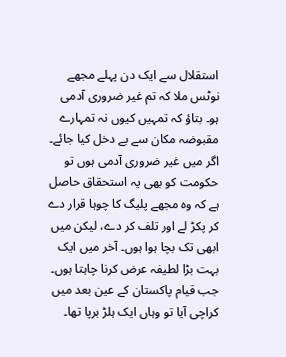استقلال سے ایک دن پہلے مجھے نوٹس ملا کہ تم غیر ضروری آدمی ہو۔ بتاؤ کہ تمہیں کیوں نہ تمہارے مقبوضہ مکان سے بے دخل کیا جائے۔ اگر میں غیر ضروری آدمی ہوں تو حکومت کو بھی یہ استحقاق حاصل ہے کہ وہ مجھے پلیگ کا چوہا قرار دے کر پکڑ لے اور تلف کر دے، لیکن میں ابھی تک بچا ہوا ہوں۔ آخر میں ایک بہت بڑا لطیفہ عرض کرنا چاہتا ہوں۔ جب قیام پاکستان کے عین بعد میں کراچی آیا تو وہاں ایک ہلڑ برپا تھا۔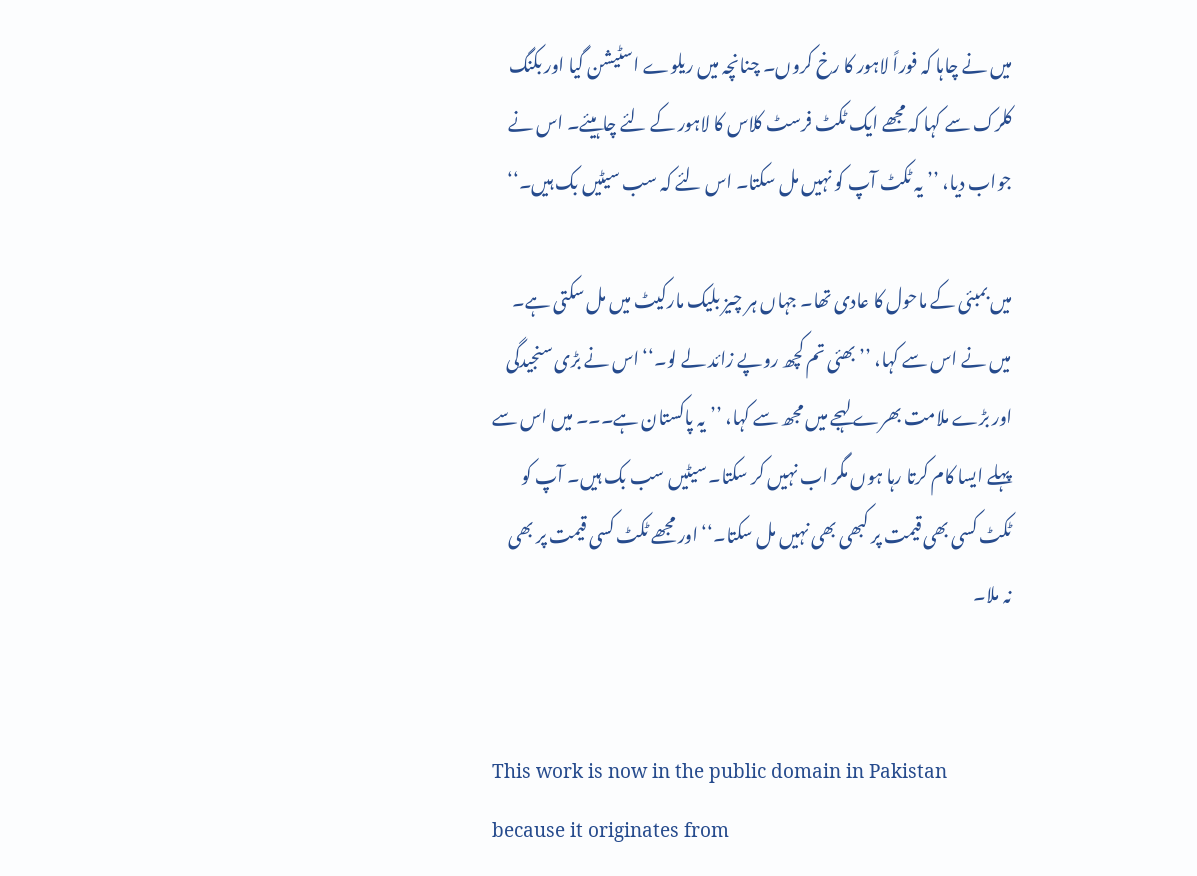میں نے چاہا کہ فوراً لاہور کا رخ کروں۔ چنانچہ میں ریلوے اسٹیشن گیا اور بکنگ کلرک سے کہا کہ مجھے ایک ٹکٹ فرسٹ کلاس کا لاہور کے لئے چاہیئے۔ اس نے جواب دیا، ’’یہ ٹکٹ آپ کو نہیں مل سکتا۔ اس لئے کہ سب سیٹیں بک ہیں۔‘‘

میں بمبئی کے ماحول کا عادی تھا۔ جہاں ہر چیز بلیک مارکیٹ میں مل سکتی ہے۔ میں نے اس سے کہا، ’’بھئی تم کچھ روپے زائد لے لو۔‘‘ اس نے بڑی سنجیدگی اور بڑے ملامت بھرے لہجے میں مجھ سے کہا، ’’یہ پاکستان ہے۔۔۔ میں اس سے پہلے ایسا کام کرتا رہا ہوں مگر اب نہیں کر سکتا۔ سیٹیں سب بک ہیں۔ آپ کو ٹکٹ کسی بھی قیمت پر کبھی بھی نہیں مل سکتا۔‘‘ اور مجھے ٹکٹ کسی قیمت پر بھی نہ ملا۔


This work is now in the public domain in Pakistan because it originates from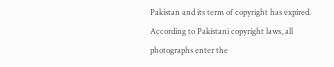Pakistan and its term of copyright has expired. According to Pakistani copyright laws, all photographs enter the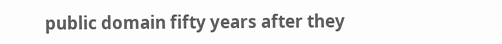public domain fifty years after they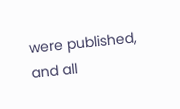were published, and all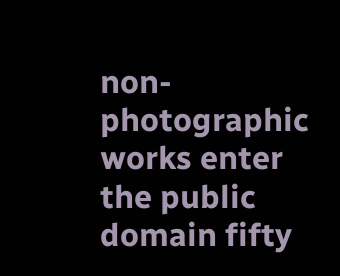non-photographic works enter the public domain fifty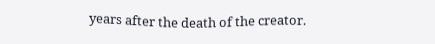years after the death of the creator.